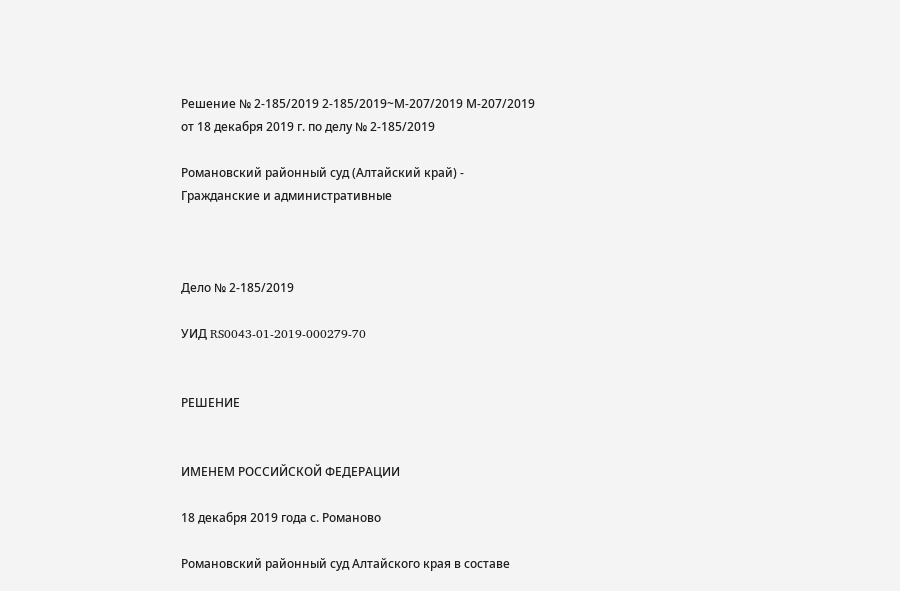Решение № 2-185/2019 2-185/2019~М-207/2019 М-207/2019 от 18 декабря 2019 г. по делу № 2-185/2019

Романовский районный суд (Алтайский край) - Гражданские и административные



Дело № 2-185/2019

УИД RS0043-01-2019-000279-70


РЕШЕНИЕ


ИМЕНЕМ РОССИЙСКОЙ ФЕДЕРАЦИИ

18 декабря 2019 года с. Романово

Романовский районный суд Алтайского края в составе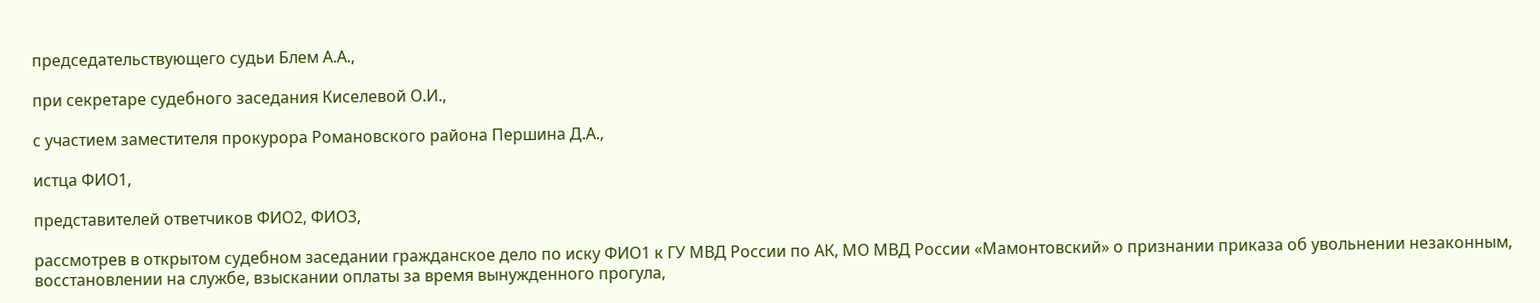председательствующего судьи Блем А.А.,

при секретаре судебного заседания Киселевой О.И.,

с участием заместителя прокурора Романовского района Першина Д.А.,

истца ФИО1,

представителей ответчиков ФИО2, ФИО3,

рассмотрев в открытом судебном заседании гражданское дело по иску ФИО1 к ГУ МВД России по АК, МО МВД России «Мамонтовский» о признании приказа об увольнении незаконным, восстановлении на службе, взыскании оплаты за время вынужденного прогула,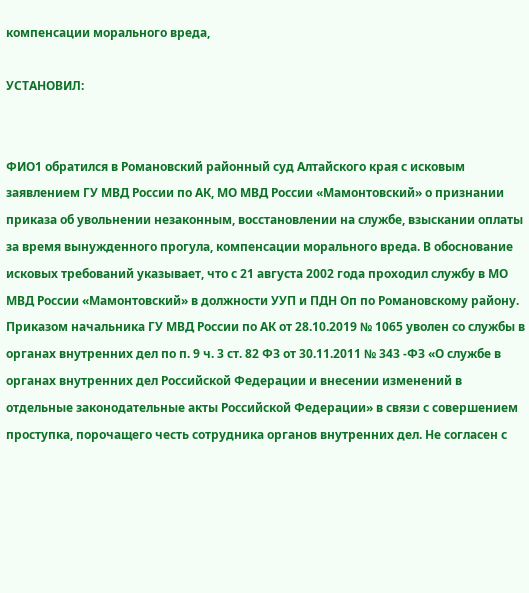компенсации морального вреда,

УСТАНОВИЛ:


ФИО1 обратился в Романовский районный суд Алтайского края с исковым заявлением ГУ МВД России по АК, МО МВД России «Мамонтовский» о признании приказа об увольнении незаконным, восстановлении на службе, взыскании оплаты за время вынужденного прогула, компенсации морального вреда. В обоснование исковых требований указывает, что с 21 августа 2002 года проходил службу в МО МВД России «Мамонтовский» в должности УУП и ПДН Оп по Романовскому району. Приказом начальника ГУ МВД России по АК от 28.10.2019 № 1065 уволен со службы в органах внутренних дел по п. 9 ч. 3 ст. 82 ФЗ от 30.11.2011 № 343 -ФЗ «О службе в органах внутренних дел Российской Федерации и внесении изменений в отдельные законодательные акты Российской Федерации» в связи с совершением проступка, порочащего честь сотрудника органов внутренних дел. Не согласен с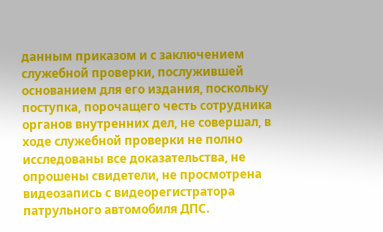данным приказом и с заключением служебной проверки, послужившей основанием для его издания, поскольку поступка, порочащего честь сотрудника органов внутренних дел, не совершал, в ходе служебной проверки не полно исследованы все доказательства, не опрошены свидетели, не просмотрена видеозапись с видеорегистратора патрульного автомобиля ДПС.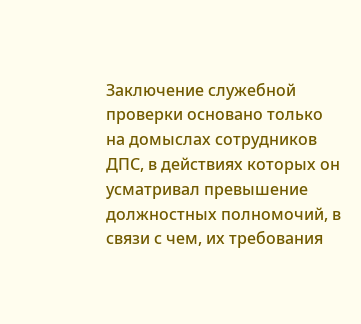Заключение служебной проверки основано только на домыслах сотрудников ДПС, в действиях которых он усматривал превышение должностных полномочий, в связи с чем, их требования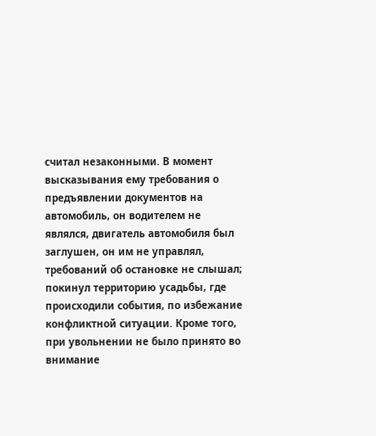считал незаконными. В момент высказывания ему требования о предъявлении документов на автомобиль, он водителем не являлся, двигатель автомобиля был заглушен, он им не управлял, требований об остановке не слышал; покинул территорию усадьбы, где происходили события, по избежание конфликтной ситуации. Кроме того, при увольнении не было принято во внимание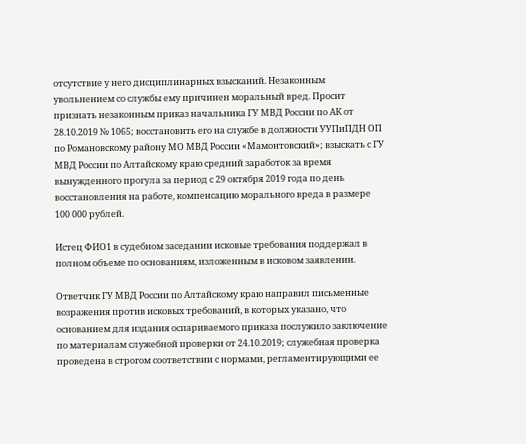отсутствие у него дисциплинарных взысканий. Незаконным увольнением со службы ему причинен моральный вред. Просит признать незаконным приказ начальника ГУ МВД России по АК от 28.10.2019 № 1065; восстановить его на службе в должности УУПиПДН ОП по Романовскому району МО МВД России «Мамонтовский»; взыскать с ГУ МВД России по Алтайскому краю средний заработок за время вынужденного прогула за период с 29 октября 2019 года по день восстановления на работе, компенсацию морального вреда в размере 100 000 рублей.

Истец ФИО1 в судебном заседании исковые требования поддержал в полном объеме по основаниям, изложенным в исковом заявлении.

Ответчик ГУ МВД России по Алтайскому краю направил письменные возражения против исковых требований, в которых указано, что основанием для издания оспариваемого приказа послужило заключение по материалам служебной проверки от 24.10.2019; служебная проверка проведена в строгом соответствии с нормами, регламентирующими ее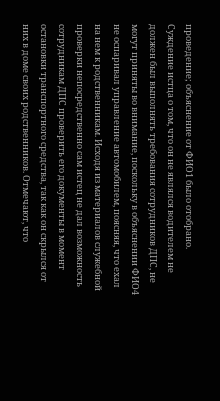проведение; объяснение от ФИО1 было отобрано. Суждение истца о том, что он не являлся водителем не должен был выполнять требования сотрудников ДПС, не могут приняты во внимание, поскольку в объяснении ФИО4 не оспаривал управление автомобилем, поясняя, что ехал на нем к родственникам. Исходя из материалов служебной проверки непосредственно сам истец не дал возможность сотрудникам ДПС проверить его документы в момент остановки транспортного средства, так как он скрылся от них в доме своих родственников. Отмечают, что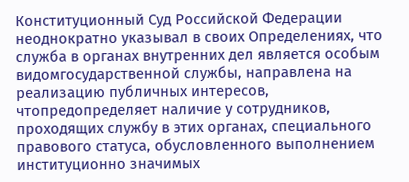Конституционный Суд Российской Федерации неоднократно указывал в своих Определениях, что служба в органах внутренних дел является особым видомгосударственной службы, направлена на реализацию публичных интересов, чтопредопределяет наличие у сотрудников, проходящих службу в этих органах, специального правового статуса, обусловленного выполнением институционно значимых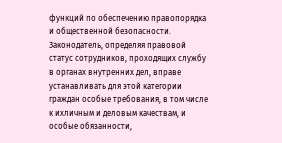функций по обеспечению правопорядка и общественной безопасности. Законодатель, определяя правовой статус сотрудников, проходящих службу в органах внутренних дел, вправе устанавливать для этой категории граждан особые требования, в том числе к ихличным и деловым качествам, и особые обязанности,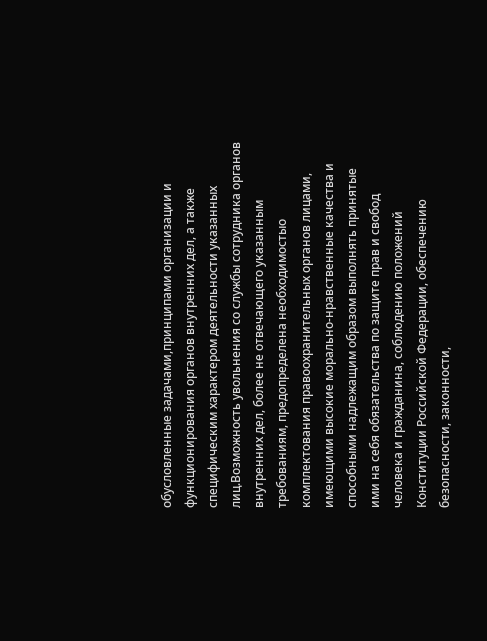обусловленные задачами,принципами организации и функционирования органов внутренних дел, а также специфическим характером деятельности указанных лиц.Возможность увольнения со службы сотрудника органов внутренних дел, более не отвечающего указанным требованиям, предопределена необходимостыо комплектования правоохранительных органов лицами, имеющими высокие морально-нравственные качества и способными надлежащим образом выполнять принятые ими на себя обязательства по защите прав и свобод человека и гражданина, соблюдению положений Конституции Российской Федерации, обеспечению безопасности, законности,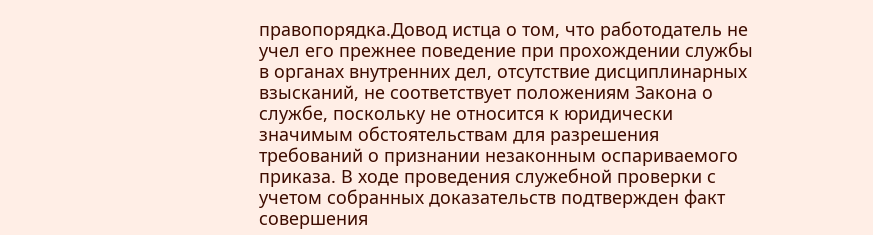правопорядка.Довод истца о том, что работодатель не учел его прежнее поведение при прохождении службы в органах внутренних дел, отсутствие дисциплинарных взысканий, не соответствует положениям Закона о службе, поскольку не относится к юридически значимым обстоятельствам для разрешения требований о признании незаконным оспариваемого приказа. В ходе проведения служебной проверки с учетом собранных доказательств подтвержден факт совершения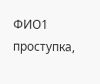ФИО1 проступка,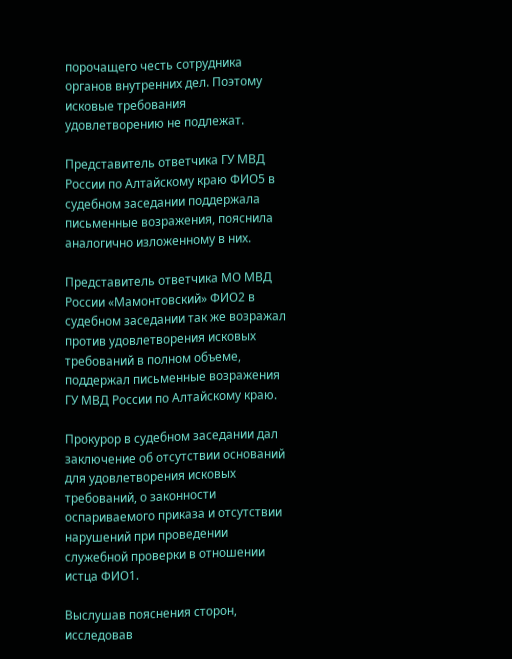порочащего честь сотрудника органов внутренних дел. Поэтому исковые требования удовлетворению не подлежат.

Представитель ответчика ГУ МВД России по Алтайскому краю ФИО5 в судебном заседании поддержала письменные возражения, пояснила аналогично изложенному в них.

Представитель ответчика МО МВД России «Мамонтовский» ФИО2 в судебном заседании так же возражал против удовлетворения исковых требований в полном объеме, поддержал письменные возражения ГУ МВД России по Алтайскому краю.

Прокурор в судебном заседании дал заключение об отсутствии оснований для удовлетворения исковых требований, о законности оспариваемого приказа и отсутствии нарушений при проведении служебной проверки в отношении истца ФИО1.

Выслушав пояснения сторон, исследовав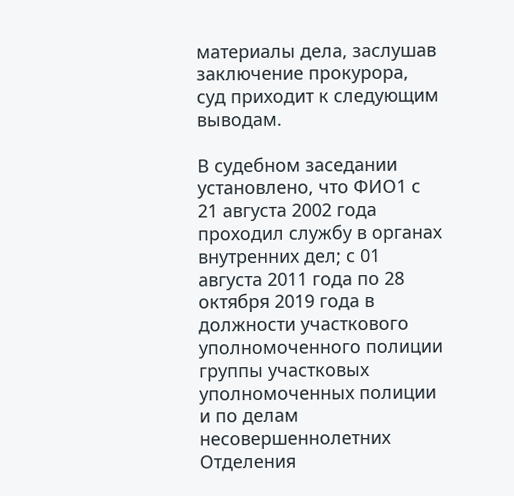материалы дела, заслушав заключение прокурора, суд приходит к следующим выводам.

В судебном заседании установлено, что ФИО1 с 21 августа 2002 года проходил службу в органах внутренних дел; с 01 августа 2011 года по 28 октября 2019 года в должности участкового уполномоченного полиции группы участковых уполномоченных полиции и по делам несовершеннолетних Отделения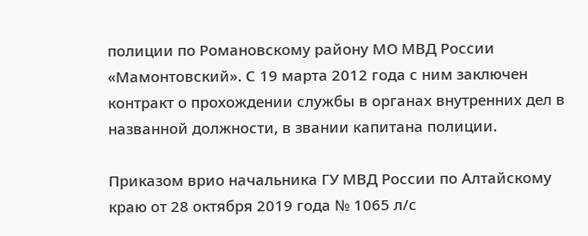полиции по Романовскому району МО МВД России «Мамонтовский». С 19 марта 2012 года с ним заключен контракт о прохождении службы в органах внутренних дел в названной должности, в звании капитана полиции.

Приказом врио начальника ГУ МВД России по Алтайскому краю от 28 октября 2019 года № 1065 л/с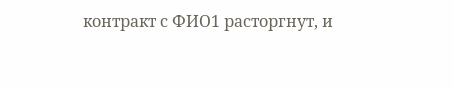контракт с ФИО1 расторгнут, и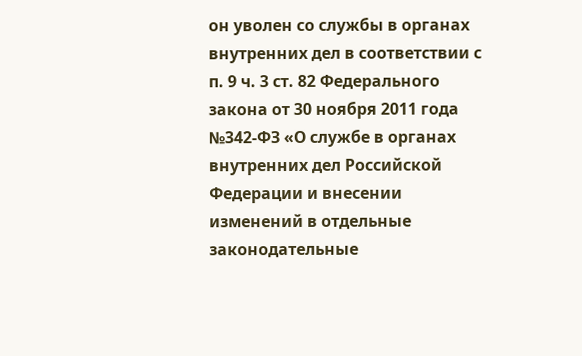он уволен со службы в органах внутренних дел в соответствии с п. 9 ч. 3 ст. 82 Федерального закона от 30 ноября 2011 года №342-ФЗ «О службе в органах внутренних дел Российской Федерации и внесении изменений в отдельные законодательные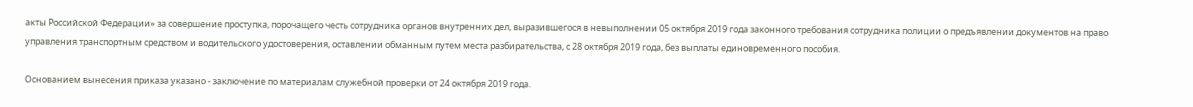акты Российской Федерации» за совершение проступка, порочащего честь сотрудника органов внутренних дел, выразившегося в невыполнении 05 октября 2019 года законного требования сотрудника полиции о предъявлении документов на право управления транспортным средством и водительского удостоверения, оставлении обманным путем места разбирательства, с 28 октября 2019 года, без выплаты единовременного пособия.

Основанием вынесения приказа указано - заключение по материалам служебной проверки от 24 октября 2019 года.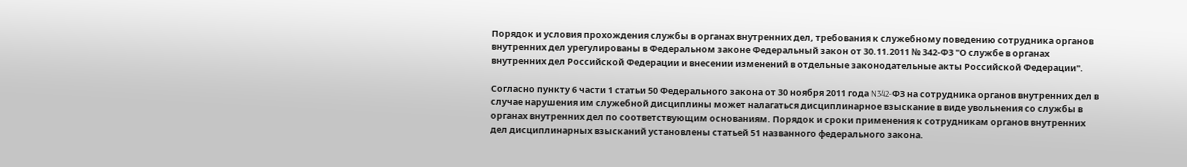Порядок и условия прохождения службы в органах внутренних дел, требования к служебному поведению сотрудника органов внутренних дел урегулированы в Федеральном законе Федеральный закон от 30.11.2011 № 342-ФЗ "О службе в органах внутренних дел Российской Федерации и внесении изменений в отдельные законодательные акты Российской Федерации".

Согласно пункту 6 части 1 статьи 50 Федерального закона от 30 ноября 2011 года N342-ФЗ на сотрудника органов внутренних дел в случае нарушения им служебной дисциплины может налагаться дисциплинарное взыскание в виде увольнения со службы в органах внутренних дел по соответствующим основаниям. Порядок и сроки применения к сотрудникам органов внутренних дел дисциплинарных взысканий установлены статьей 51 названного федерального закона.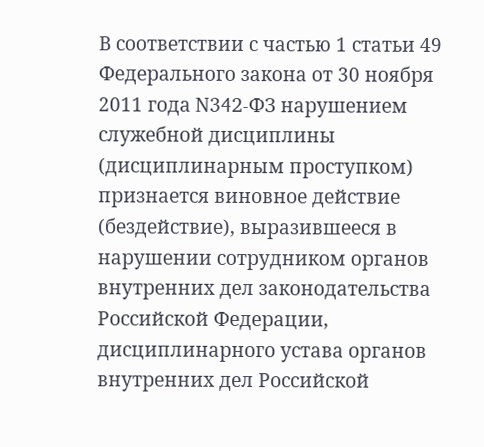В соответствии с частью 1 статьи 49 Федерального закона от 30 ноября 2011 года N342-ФЗ нарушением служебной дисциплины (дисциплинарным проступком) признается виновное действие (бездействие), выразившееся в нарушении сотрудником органов внутренних дел законодательства Российской Федерации, дисциплинарного устава органов внутренних дел Российской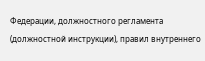Федерации, должностного регламента (должностной инструкции), правил внутреннего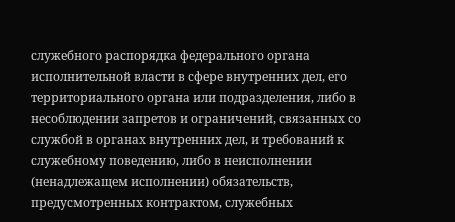служебного распорядка федерального органа исполнительной власти в сфере внутренних дел, его территориального органа или подразделения, либо в несоблюдении запретов и ограничений, связанных со службой в органах внутренних дел, и требований к служебному поведению, либо в неисполнении (ненадлежащем исполнении) обязательств, предусмотренных контрактом, служебных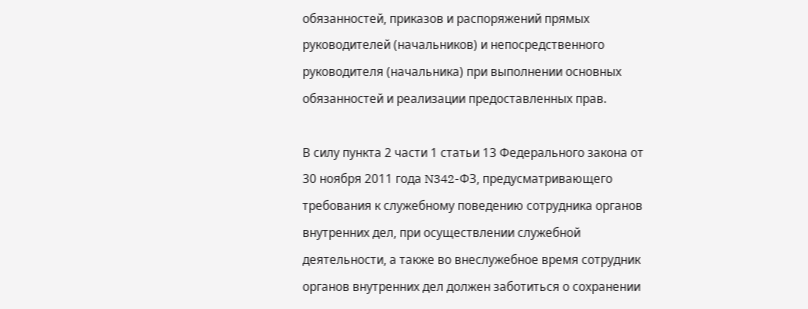обязанностей, приказов и распоряжений прямых руководителей (начальников) и непосредственного руководителя (начальника) при выполнении основных обязанностей и реализации предоставленных прав.

В силу пункта 2 части 1 статьи 13 Федерального закона от 30 ноября 2011 года N342-ФЗ, предусматривающего требования к служебному поведению сотрудника органов внутренних дел, при осуществлении служебной деятельности, а также во внеслужебное время сотрудник органов внутренних дел должен заботиться о сохранении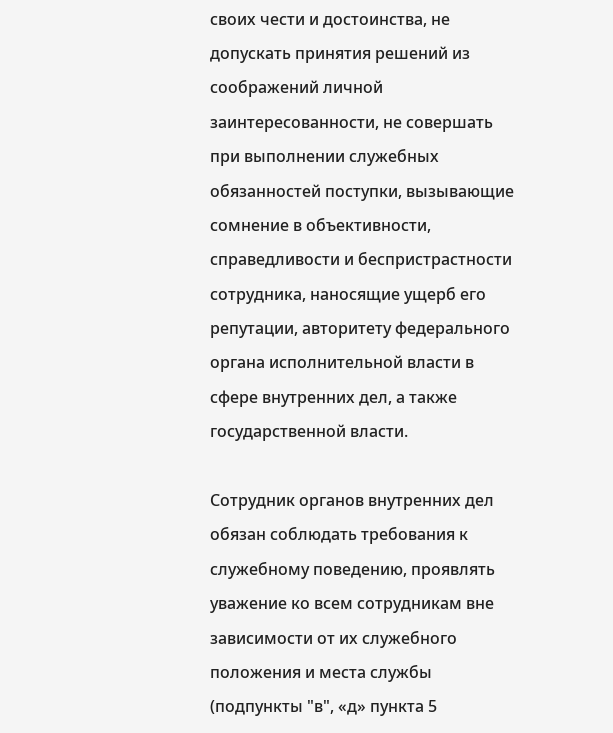своих чести и достоинства, не допускать принятия решений из соображений личной заинтересованности, не совершать при выполнении служебных обязанностей поступки, вызывающие сомнение в объективности, справедливости и беспристрастности сотрудника, наносящие ущерб его репутации, авторитету федерального органа исполнительной власти в сфере внутренних дел, а также государственной власти.

Сотрудник органов внутренних дел обязан соблюдать требования к служебному поведению, проявлять уважение ко всем сотрудникам вне зависимости от их служебного положения и места службы (подпункты "в", «д» пункта 5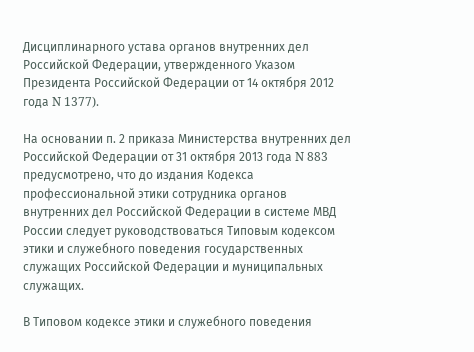Дисциплинарного устава органов внутренних дел Российской Федерации, утвержденного Указом Президента Российской Федерации от 14 октября 2012 года N 1377).

На основании п. 2 приказа Министерства внутренних дел Российской Федерации от 31 октября 2013 года N 883 предусмотрено, что до издания Кодекса профессиональной этики сотрудника органов внутренних дел Российской Федерации в системе МВД России следует руководствоваться Типовым кодексом этики и служебного поведения государственных служащих Российской Федерации и муниципальных служащих.

В Типовом кодексе этики и служебного поведения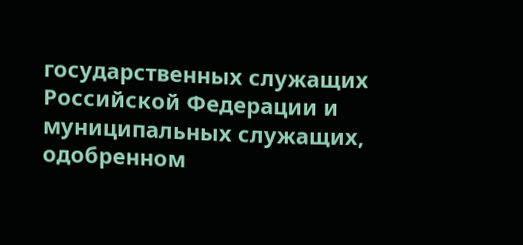государственных служащих Российской Федерации и муниципальных служащих, одобренном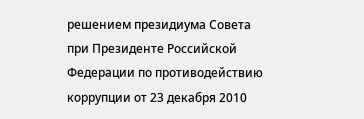решением президиума Совета при Президенте Российской Федерации по противодействию коррупции от 23 декабря 2010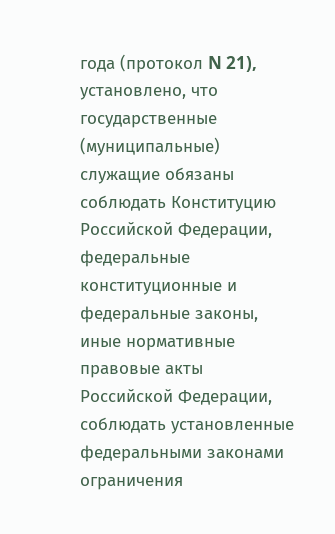года (протокол N 21), установлено, что государственные (муниципальные) служащие обязаны соблюдать Конституцию Российской Федерации, федеральные конституционные и федеральные законы, иные нормативные правовые акты Российской Федерации, соблюдать установленные федеральными законами ограничения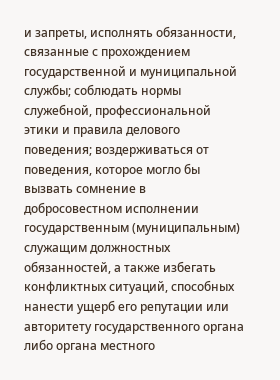и запреты, исполнять обязанности, связанные с прохождением государственной и муниципальной службы; соблюдать нормы служебной, профессиональной этики и правила делового поведения; воздерживаться от поведения, которое могло бы вызвать сомнение в добросовестном исполнении государственным (муниципальным) служащим должностных обязанностей, а также избегать конфликтных ситуаций, способных нанести ущерб его репутации или авторитету государственного органа либо органа местного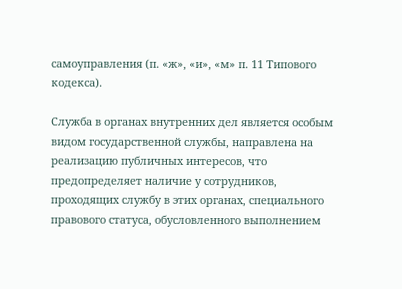самоуправления (п. «ж», «и», «м» п. 11 Типового кодекса).

Служба в органах внутренних дел является особым видом государственной службы, направлена на реализацию публичных интересов, что предопределяет наличие у сотрудников, проходящих службу в этих органах, специального правового статуса, обусловленного выполнением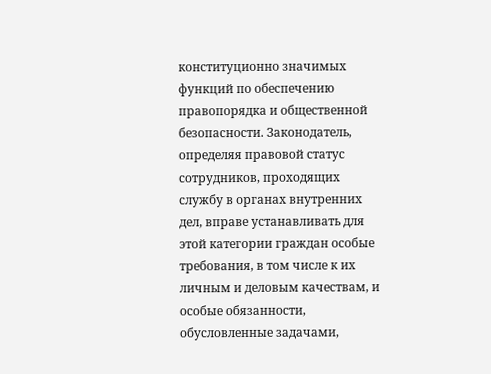конституционно значимых функций по обеспечению правопорядка и общественной безопасности. Законодатель, определяя правовой статус сотрудников, проходящих службу в органах внутренних дел, вправе устанавливать для этой категории граждан особые требования, в том числе к их личным и деловым качествам, и особые обязанности, обусловленные задачами,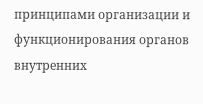принципами организации и функционирования органов внутренних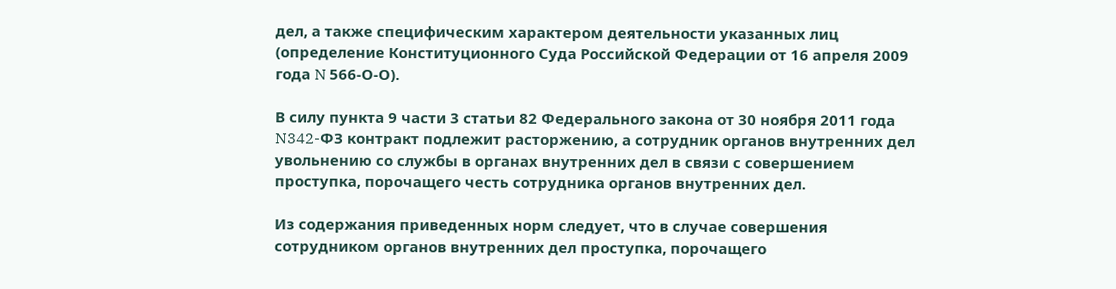дел, а также специфическим характером деятельности указанных лиц (определение Конституционного Суда Российской Федерации от 16 апреля 2009 года N 566-О-О).

В силу пункта 9 части 3 статьи 82 Федерального закона от 30 ноября 2011 года N342-ФЗ контракт подлежит расторжению, а сотрудник органов внутренних дел увольнению со службы в органах внутренних дел в связи с совершением проступка, порочащего честь сотрудника органов внутренних дел.

Из содержания приведенных норм следует, что в случае совершения сотрудником органов внутренних дел проступка, порочащего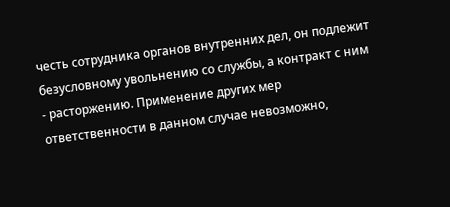честь сотрудника органов внутренних дел, он подлежит безусловному увольнению со службы, а контракт с ним - расторжению. Применение других мер ответственности в данном случае невозможно,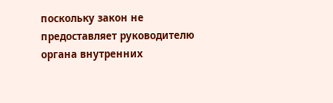поскольку закон не предоставляет руководителю органа внутренних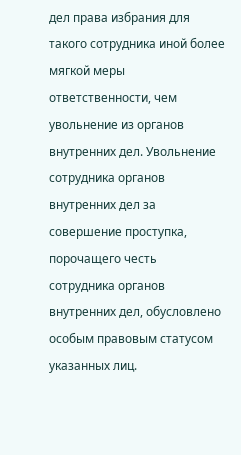дел права избрания для такого сотрудника иной более мягкой меры ответственности, чем увольнение из органов внутренних дел. Увольнение сотрудника органов внутренних дел за совершение проступка, порочащего честь сотрудника органов внутренних дел, обусловлено особым правовым статусом указанных лиц.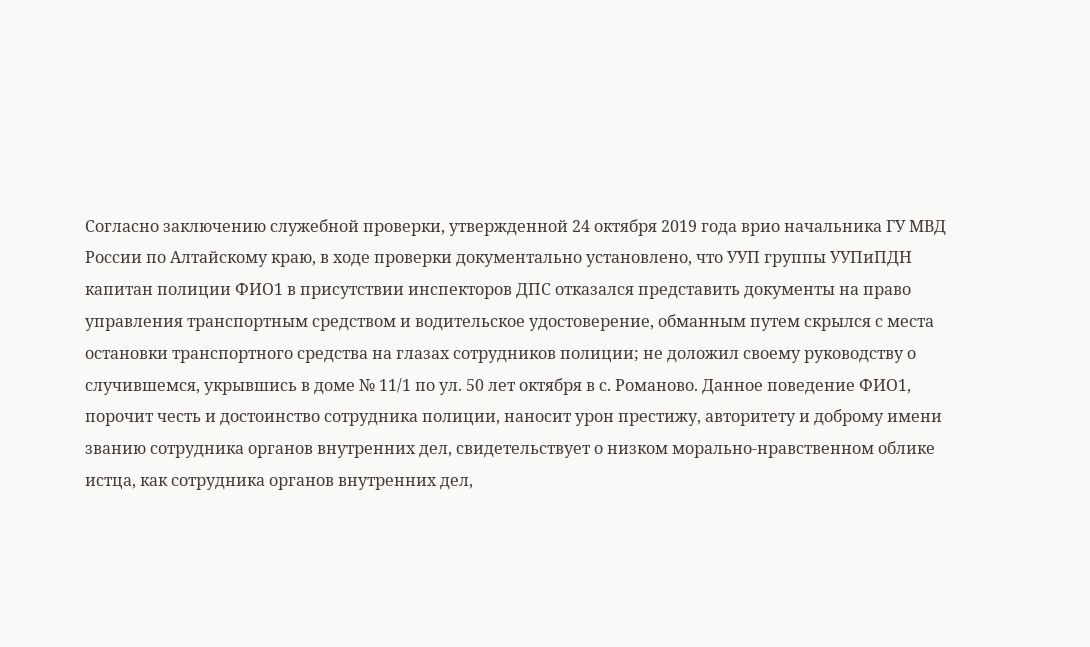Согласно заключению служебной проверки, утвержденной 24 октября 2019 года врио начальника ГУ МВД России по Алтайскому краю, в ходе проверки документально установлено, что УУП группы УУПиПДН капитан полиции ФИО1 в присутствии инспекторов ДПС отказался представить документы на право управления транспортным средством и водительское удостоверение, обманным путем скрылся с места остановки транспортного средства на глазах сотрудников полиции; не доложил своему руководству о случившемся, укрывшись в доме № 11/1 по ул. 50 лет октября в с. Романово. Данное поведение ФИО1, порочит честь и достоинство сотрудника полиции, наносит урон престижу, авторитету и доброму имени званию сотрудника органов внутренних дел, свидетельствует о низком морально-нравственном облике истца, как сотрудника органов внутренних дел,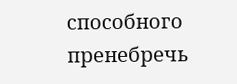способного пренебречь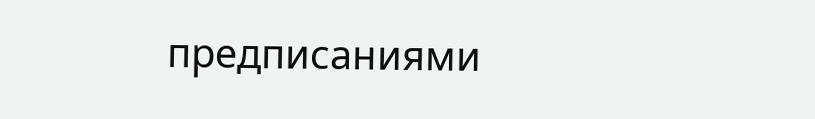предписаниями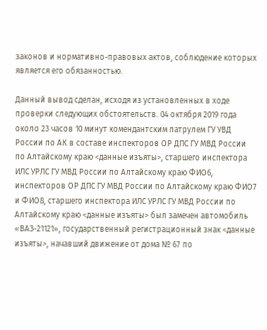законов и нормативно-правовых актов, соблюдение которых является его обязанностью.

Данный вывод сделан, исходя из установленных в ходе проверки следующих обстоятельств. 04 октября 2019 года около 23 часов 10 минут комендантским патрулем ГУ УВД России по АК в составе инспекторов ОР ДПС ГУ МВД России по Алтайскому краю <данные изъяты>, старшего инспектора ИЛС УРЛС ГУ МВД России по Алтайскому краю ФИО6, инспекторов ОР ДПС ГУ МВД России по Алтайскому краю ФИО7 и ФИО8, старшего инспектора ИЛС УРЛС ГУ МВД России по Алтайскому краю <данные изъяты> был замечен автомобиль «ВАЗ-21121», государственный регистрационный знак <данные изъяты>, начавший движение от дома № 67 по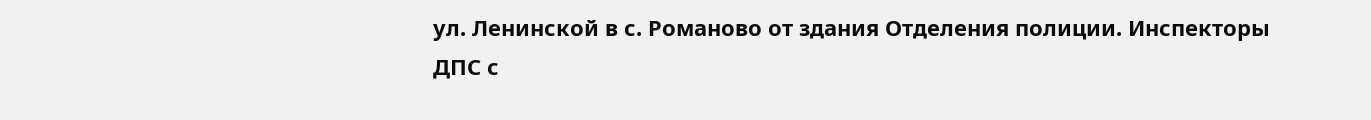ул. Ленинской в с. Романово от здания Отделения полиции. Инспекторы ДПС с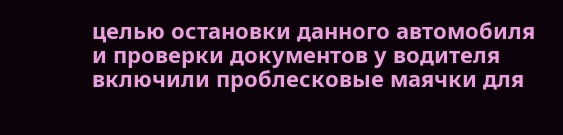целью остановки данного автомобиля и проверки документов у водителя включили проблесковые маячки для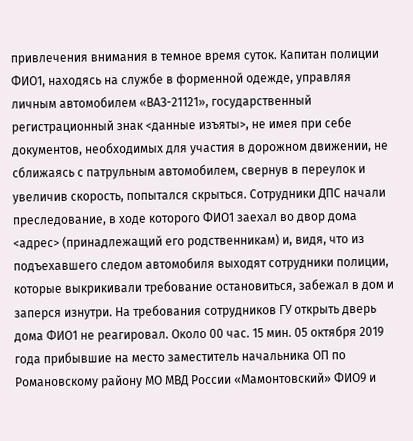привлечения внимания в темное время суток. Капитан полиции ФИО1, находясь на службе в форменной одежде, управляя личным автомобилем «ВАЗ-21121», государственный регистрационный знак <данные изъяты>, не имея при себе документов, необходимых для участия в дорожном движении, не сближаясь с патрульным автомобилем, свернув в переулок и увеличив скорость, попытался скрыться. Сотрудники ДПС начали преследование, в ходе которого ФИО1 заехал во двор дома <адрес> (принадлежащий его родственникам) и, видя, что из подъехавшего следом автомобиля выходят сотрудники полиции, которые выкрикивали требование остановиться, забежал в дом и заперся изнутри. На требования сотрудников ГУ открыть дверь дома ФИО1 не реагировал. Около 00 час. 15 мин. 05 октября 2019 года прибывшие на место заместитель начальника ОП по Романовскому району МО МВД России «Мамонтовский» ФИО9 и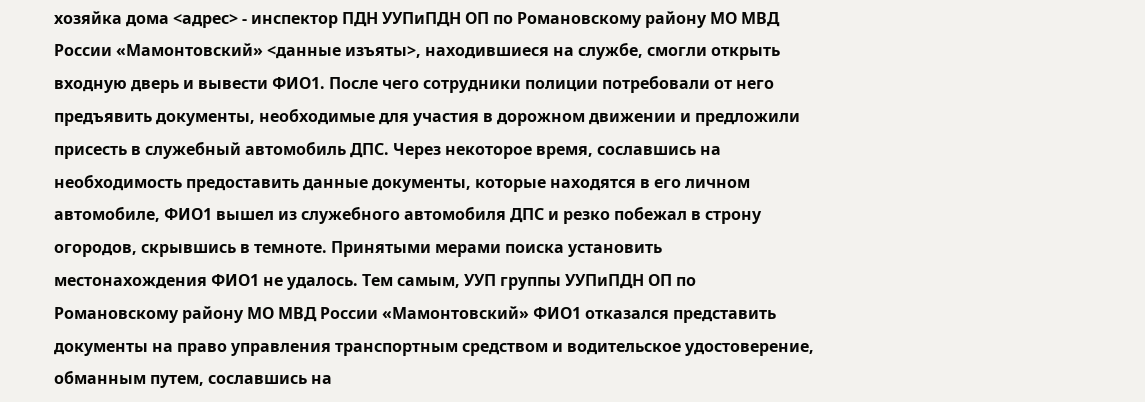хозяйка дома <адрес> - инспектор ПДН УУПиПДН ОП по Романовскому району МО МВД России «Мамонтовский» <данные изъяты>, находившиеся на службе, смогли открыть входную дверь и вывести ФИО1. После чего сотрудники полиции потребовали от него предъявить документы, необходимые для участия в дорожном движении и предложили присесть в служебный автомобиль ДПС. Через некоторое время, сославшись на необходимость предоставить данные документы, которые находятся в его личном автомобиле, ФИО1 вышел из служебного автомобиля ДПС и резко побежал в строну огородов, скрывшись в темноте. Принятыми мерами поиска установить местонахождения ФИО1 не удалось. Тем самым, УУП группы УУПиПДН ОП по Романовскому району МО МВД России «Мамонтовский» ФИО1 отказался представить документы на право управления транспортным средством и водительское удостоверение, обманным путем, сославшись на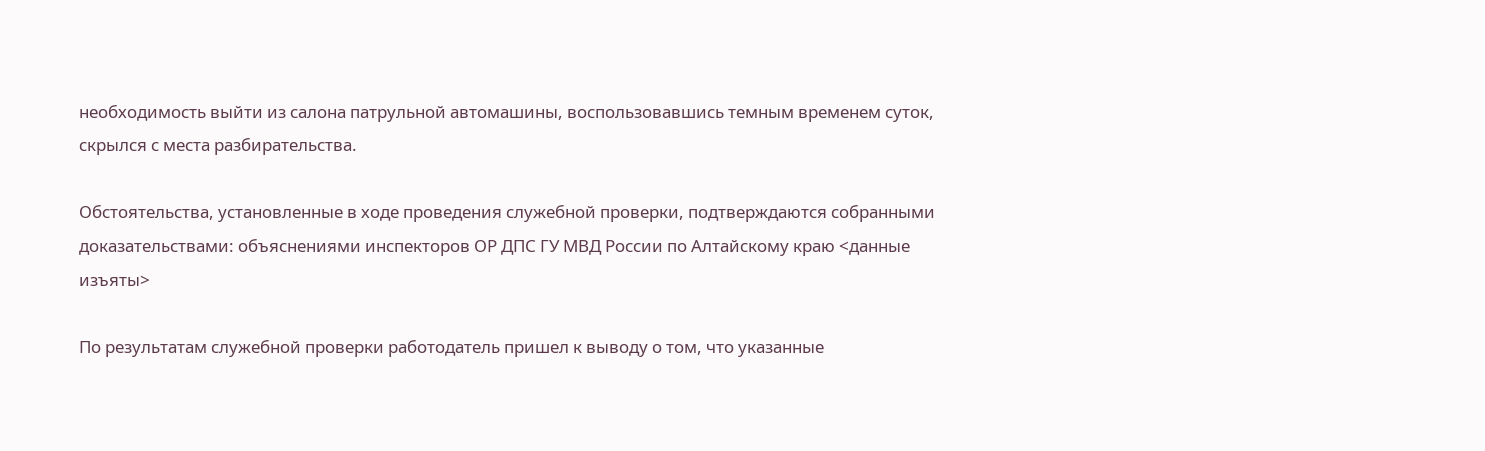необходимость выйти из салона патрульной автомашины, воспользовавшись темным временем суток, скрылся с места разбирательства.

Обстоятельства, установленные в ходе проведения служебной проверки, подтверждаются собранными доказательствами: объяснениями инспекторов ОР ДПС ГУ МВД России по Алтайскому краю <данные изъяты>

По результатам служебной проверки работодатель пришел к выводу о том, что указанные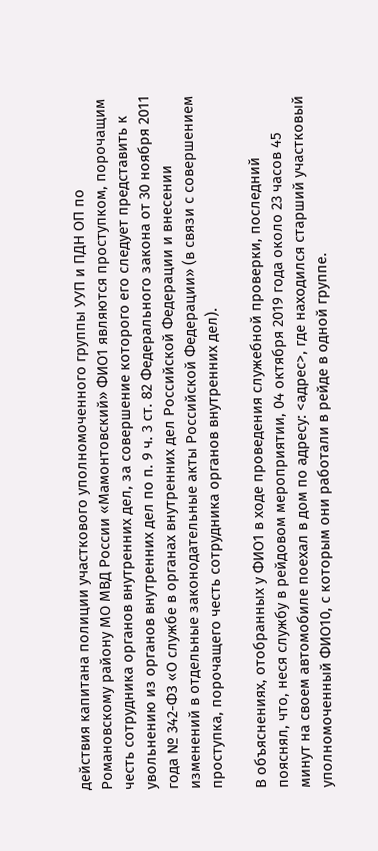действия капитана полиции участкового уполномоченного группы УУП и ПДН ОП по Романовскому району МО МВД России «Мамонтовский» ФИО1 являются проступком, порочащим честь сотрудника органов внутренних дел, за совершение которого его следует представить к увольнению из органов внутренних дел по п. 9 ч. 3 ст. 82 Федерального закона от 30 ноября 2011 года № 342-ФЗ «О службе в органах внутренних дел Российской Федерации и внесении изменений в отдельные законодательные акты Российской Федерации» (в связи с совершением проступка, порочащего честь сотрудника органов внутренних дел).

В объяснениях, отобранных у ФИО1 в ходе проведения служебной проверки, последний пояснял, что, неся службу в рейдовом мероприятии, 04 октября 2019 года около 23 часов 45 минут на своем автомобиле поехал в дом по адресу: <адрес>, где находился старший участковый уполномоченный ФИО10, с которым они работали в рейде в одной группе.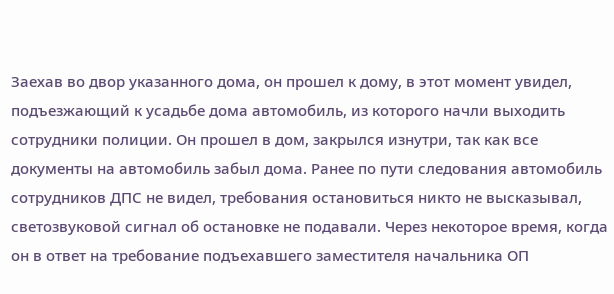Заехав во двор указанного дома, он прошел к дому, в этот момент увидел, подъезжающий к усадьбе дома автомобиль, из которого начли выходить сотрудники полиции. Он прошел в дом, закрылся изнутри, так как все документы на автомобиль забыл дома. Ранее по пути следования автомобиль сотрудников ДПС не видел, требования остановиться никто не высказывал, светозвуковой сигнал об остановке не подавали. Через некоторое время, когда он в ответ на требование подъехавшего заместителя начальника ОП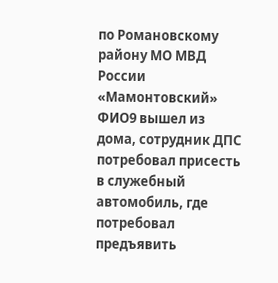по Романовскому району МО МВД России «Мамонтовский» ФИО9 вышел из дома, сотрудник ДПС потребовал присесть в служебный автомобиль, где потребовал предъявить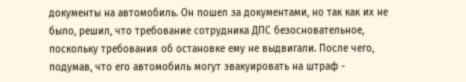документы на автомобиль. Он пошел за документами, но так как их не было, решил, что требование сотрудника ДПС безосновательное, поскольку требования об остановке ему не выдвигали. После чего, подумав, что его автомобиль могут эвакуировать на штраф -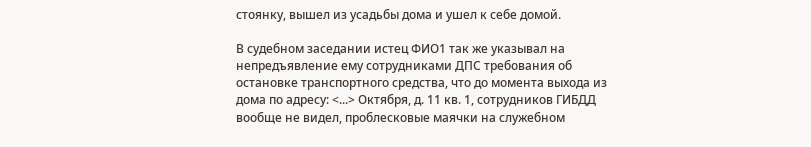стоянку, вышел из усадьбы дома и ушел к себе домой.

В судебном заседании истец ФИО1 так же указывал на непредъявление ему сотрудниками ДПС требования об остановке транспортного средства, что до момента выхода из дома по адресу: <...> Октября, д. 11 кв. 1, сотрудников ГИБДД вообще не видел, проблесковые маячки на служебном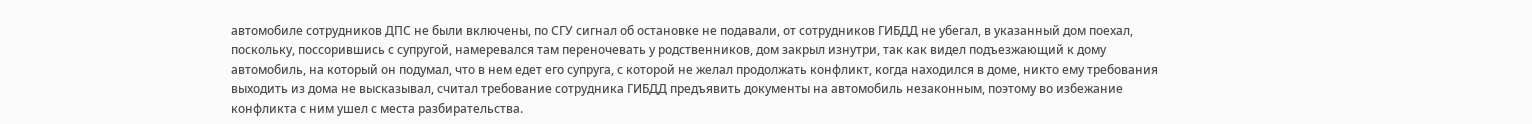автомобиле сотрудников ДПС не были включены, по СГУ сигнал об остановке не подавали, от сотрудников ГИБДД не убегал, в указанный дом поехал, поскольку, поссорившись с супругой, намеревался там переночевать у родственников, дом закрыл изнутри, так как видел подъезжающий к дому автомобиль, на который он подумал, что в нем едет его супруга, с которой не желал продолжать конфликт, когда находился в доме, никто ему требования выходить из дома не высказывал, считал требование сотрудника ГИБДД предъявить документы на автомобиль незаконным, поэтому во избежание конфликта с ним ушел с места разбирательства.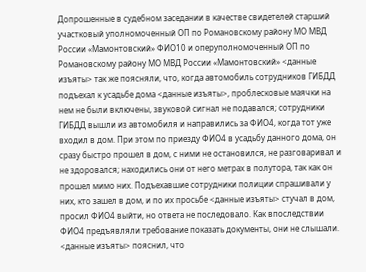Допрошенные в судебном заседании в качестве свидетелей старший участковый уполномоченный ОП по Романовскому району МО МВД России «Мамонтовский» ФИО10 и оперуполномоченный ОП по Романовскому району МО МВД России «Мамонтовский» <данные изъяты> так же поясняли, что, когда автомобиль сотрудников ГИБДД подъехал к усадьбе дома <данные изъяты>, проблесковые маячки на нем не были включены, звуковой сигнал не подавался; сотрудники ГИБДД вышли из автомобиля и направились за ФИО4, когда тот уже входил в дом. При этом по приезду ФИО4 в усадьбу данного дома, он сразу быстро прошел в дом, с ними не остановился, не разговаривал и не здоровался; находились они от него метрах в полутора, так как он прошел мимо них. Подъехавшие сотрудники полиции спрашивали у них, кто зашел в дом, и по их просьбе <данные изъяты> стучал в дом, просил ФИО4 выйти, но ответа не последовало. Как впоследствии ФИО4 предъявляли требование показать документы, они не слышали. <данные изъяты> пояснил, что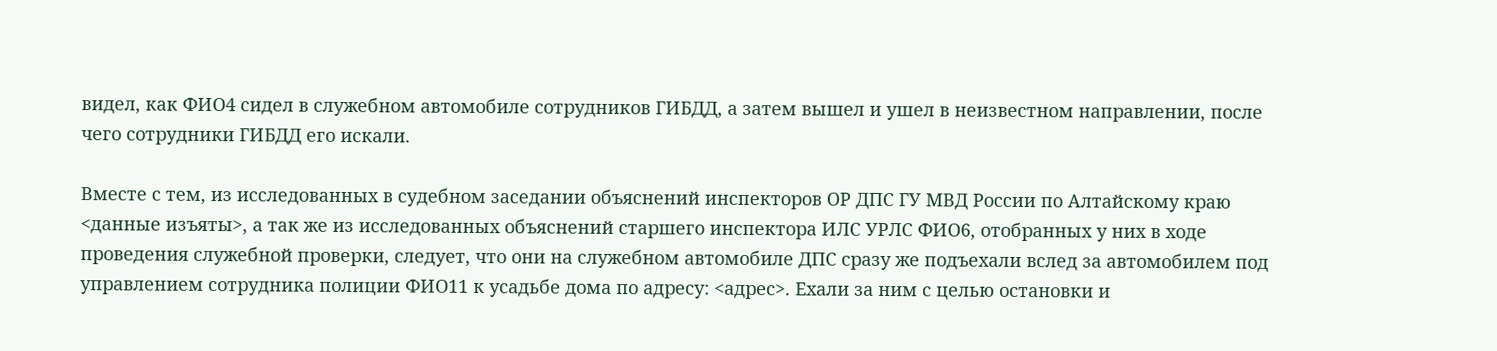видел, как ФИО4 сидел в служебном автомобиле сотрудников ГИБДД, а затем вышел и ушел в неизвестном направлении, после чего сотрудники ГИБДД его искали.

Вместе с тем, из исследованных в судебном заседании объяснений инспекторов ОР ДПС ГУ МВД России по Алтайскому краю <данные изъяты>, а так же из исследованных объяснений старшего инспектора ИЛС УРЛС ФИО6, отобранных у них в ходе проведения служебной проверки, следует, что они на служебном автомобиле ДПС сразу же подъехали вслед за автомобилем под управлением сотрудника полиции ФИО11 к усадьбе дома по адресу: <адрес>. Ехали за ним с целью остановки и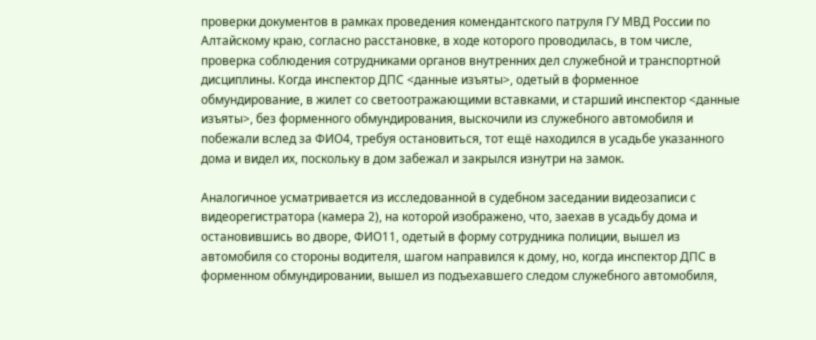проверки документов в рамках проведения комендантского патруля ГУ МВД России по Алтайскому краю, согласно расстановке, в ходе которого проводилась, в том числе, проверка соблюдения сотрудниками органов внутренних дел служебной и транспортной дисциплины. Когда инспектор ДПС <данные изъяты>, одетый в форменное обмундирование, в жилет со светоотражающими вставками, и старший инспектор <данные изъяты>, без форменного обмундирования, выскочили из служебного автомобиля и побежали вслед за ФИО4, требуя остановиться, тот ещё находился в усадьбе указанного дома и видел их, поскольку в дом забежал и закрылся изнутри на замок.

Аналогичное усматривается из исследованной в судебном заседании видеозаписи с видеорегистратора (камера 2), на которой изображено, что, заехав в усадьбу дома и остановившись во дворе, ФИО11, одетый в форму сотрудника полиции, вышел из автомобиля со стороны водителя, шагом направился к дому, но, когда инспектор ДПС в форменном обмундировании, вышел из подъехавшего следом служебного автомобиля,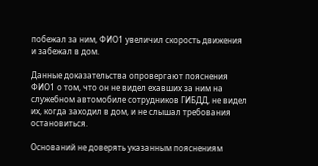побежал за ним, ФИО1 увеличил скорость движения и забежал в дом.

Данные доказательства опровергают пояснения ФИО1 о том, что он не видел ехавших за ним на служебном автомобиле сотрудников ГИБДД, не видел их, когда заходил в дом, и не слышал требования остановиться.

Оснований не доверять указанным пояснениям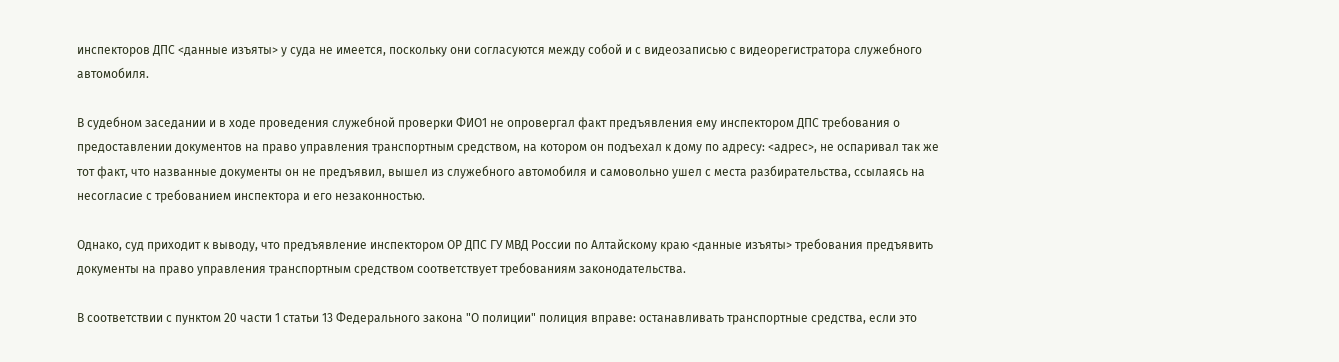инспекторов ДПС <данные изъяты> у суда не имеется, поскольку они согласуются между собой и с видеозаписью с видеорегистратора служебного автомобиля.

В судебном заседании и в ходе проведения служебной проверки ФИО1 не опровергал факт предъявления ему инспектором ДПС требования о предоставлении документов на право управления транспортным средством, на котором он подъехал к дому по адресу: <адрес>, не оспаривал так же тот факт, что названные документы он не предъявил, вышел из служебного автомобиля и самовольно ушел с места разбирательства, ссылаясь на несогласие с требованием инспектора и его незаконностью.

Однако, суд приходит к выводу, что предъявление инспектором ОР ДПС ГУ МВД России по Алтайскому краю <данные изъяты> требования предъявить документы на право управления транспортным средством соответствует требованиям законодательства.

В соответствии с пунктом 20 части 1 статьи 13 Федерального закона "О полиции" полиция вправе: останавливать транспортные средства, если это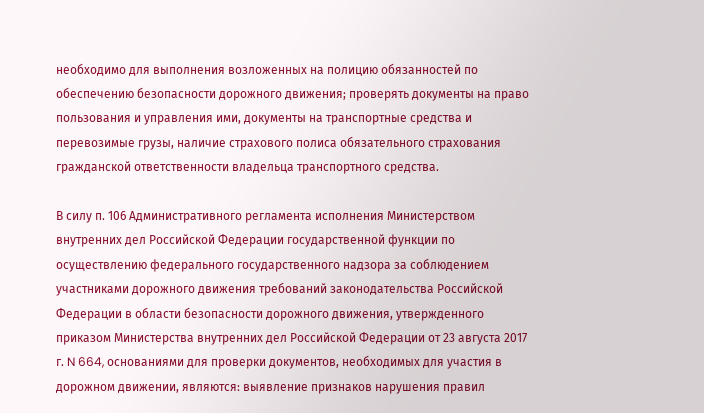необходимо для выполнения возложенных на полицию обязанностей по обеспечению безопасности дорожного движения; проверять документы на право пользования и управления ими, документы на транспортные средства и перевозимые грузы, наличие страхового полиса обязательного страхования гражданской ответственности владельца транспортного средства.

В силу п. 106 Административного регламента исполнения Министерством внутренних дел Российской Федерации государственной функции по осуществлению федерального государственного надзора за соблюдением участниками дорожного движения требований законодательства Российской Федерации в области безопасности дорожного движения, утвержденного приказом Министерства внутренних дел Российской Федерации от 23 августа 2017 г. N 664, основаниями для проверки документов, необходимых для участия в дорожном движении, являются: выявление признаков нарушения правил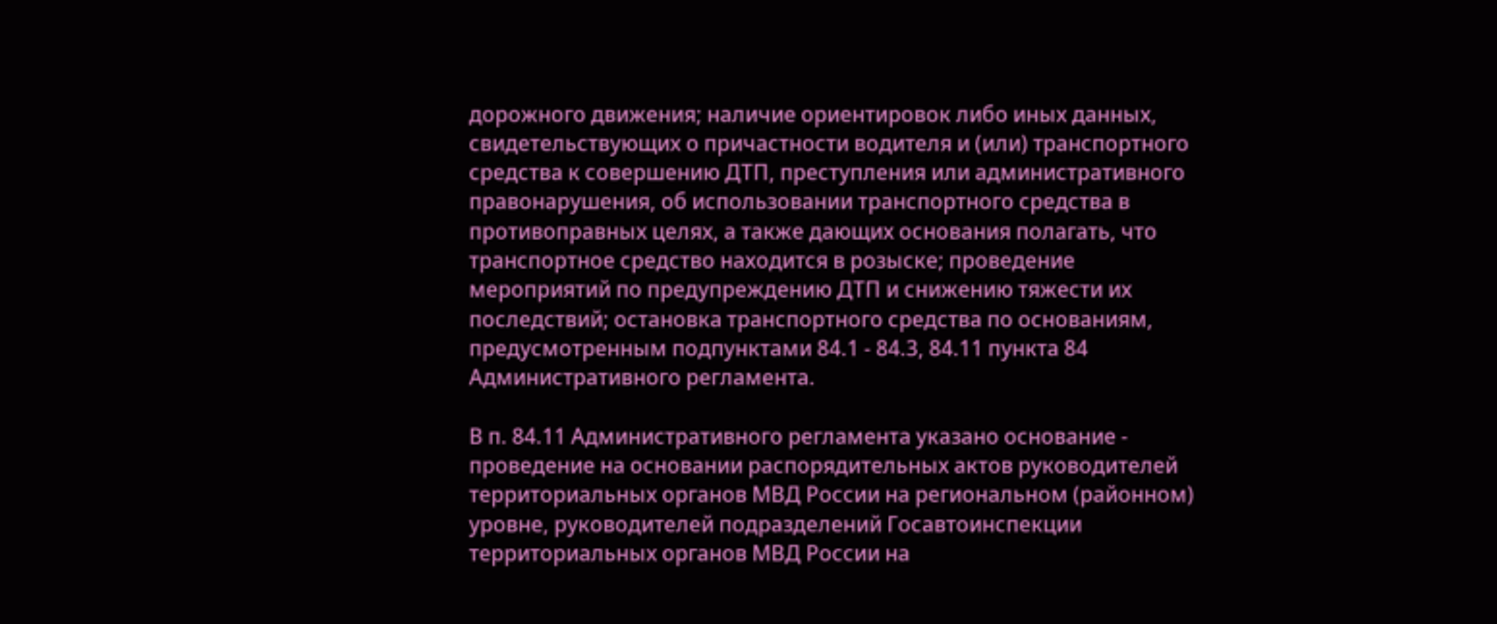дорожного движения; наличие ориентировок либо иных данных, свидетельствующих о причастности водителя и (или) транспортного средства к совершению ДТП, преступления или административного правонарушения, об использовании транспортного средства в противоправных целях, а также дающих основания полагать, что транспортное средство находится в розыске; проведение мероприятий по предупреждению ДТП и снижению тяжести их последствий; остановка транспортного средства по основаниям, предусмотренным подпунктами 84.1 - 84.3, 84.11 пункта 84 Административного регламента.

В п. 84.11 Административного регламента указано основание - проведение на основании распорядительных актов руководителей территориальных органов МВД России на региональном (районном) уровне, руководителей подразделений Госавтоинспекции территориальных органов МВД России на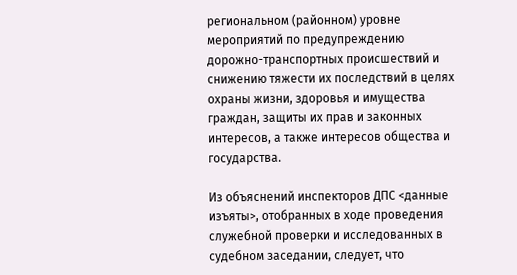региональном (районном) уровне мероприятий по предупреждению дорожно-транспортных происшествий и снижению тяжести их последствий в целях охраны жизни, здоровья и имущества граждан, защиты их прав и законных интересов, а также интересов общества и государства.

Из объяснений инспекторов ДПС <данные изъяты>, отобранных в ходе проведения служебной проверки и исследованных в судебном заседании, следует, что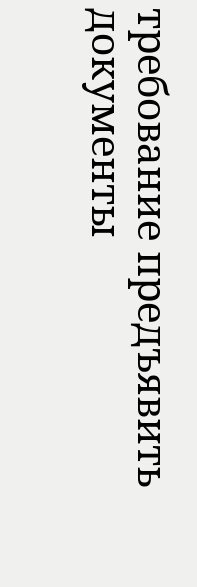требование предъявить документы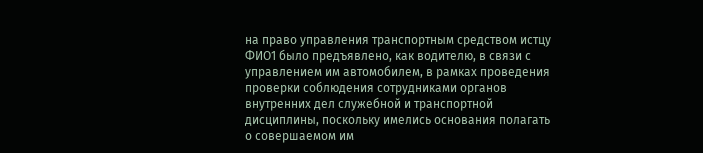на право управления транспортным средством истцу ФИО1 было предъявлено, как водителю, в связи с управлением им автомобилем, в рамках проведения проверки соблюдения сотрудниками органов внутренних дел служебной и транспортной дисциплины, поскольку имелись основания полагать о совершаемом им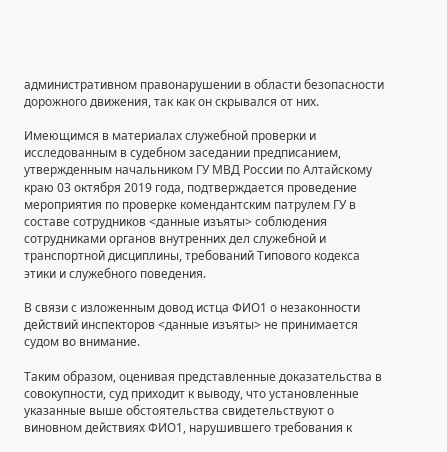административном правонарушении в области безопасности дорожного движения, так как он скрывался от них.

Имеющимся в материалах служебной проверки и исследованным в судебном заседании предписанием, утвержденным начальником ГУ МВД России по Алтайскому краю 03 октября 2019 года, подтверждается проведение мероприятия по проверке комендантским патрулем ГУ в составе сотрудников <данные изъяты> соблюдения сотрудниками органов внутренних дел служебной и транспортной дисциплины, требований Типового кодекса этики и служебного поведения.

В связи с изложенным довод истца ФИО1 о незаконности действий инспекторов <данные изъяты> не принимается судом во внимание.

Таким образом, оценивая представленные доказательства в совокупности, суд приходит к выводу, что установленные указанные выше обстоятельства свидетельствуют о виновном действиях ФИО1, нарушившего требования к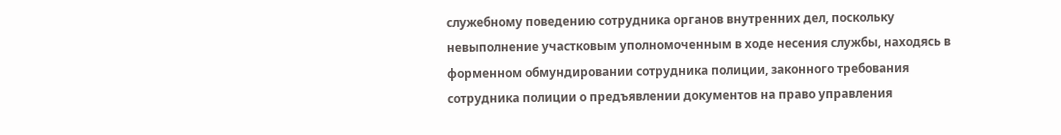служебному поведению сотрудника органов внутренних дел, поскольку невыполнение участковым уполномоченным в ходе несения службы, находясь в форменном обмундировании сотрудника полиции, законного требования сотрудника полиции о предъявлении документов на право управления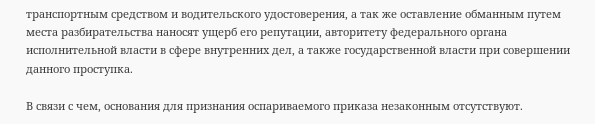транспортным средством и водительского удостоверения, а так же оставление обманным путем места разбирательства наносят ущерб его репутации, авторитету федерального органа исполнительной власти в сфере внутренних дел, а также государственной власти при совершении данного проступка.

В связи с чем, основания для признания оспариваемого приказа незаконным отсутствуют.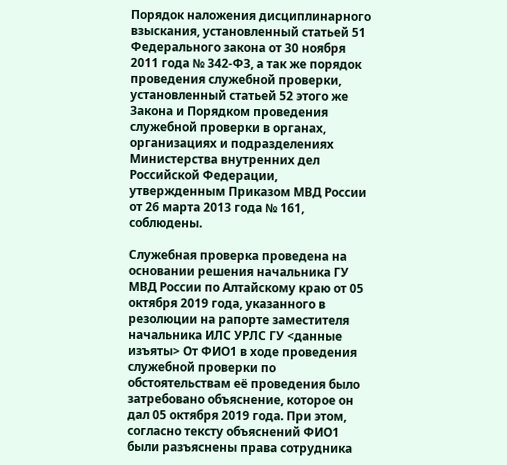Порядок наложения дисциплинарного взыскания, установленный статьей 51 Федерального закона от 30 ноября 2011 года № 342-ФЗ, а так же порядок проведения служебной проверки, установленный статьей 52 этого же Закона и Порядком проведения служебной проверки в органах, организациях и подразделениях Министерства внутренних дел Российской Федерации, утвержденным Приказом МВД России от 26 марта 2013 года № 161, соблюдены.

Служебная проверка проведена на основании решения начальника ГУ МВД России по Алтайскому краю от 05 октября 2019 года, указанного в резолюции на рапорте заместителя начальника ИЛС УРЛС ГУ <данные изъяты> От ФИО1 в ходе проведения служебной проверки по обстоятельствам её проведения было затребовано объяснение, которое он дал 05 октября 2019 года. При этом, согласно тексту объяснений ФИО1 были разъяснены права сотрудника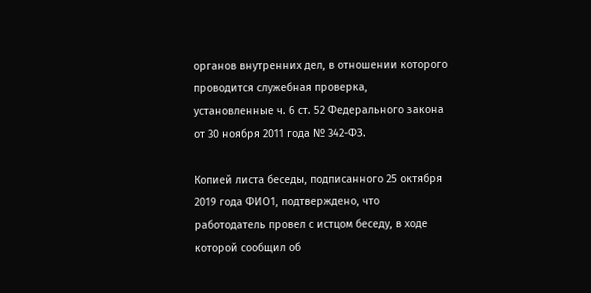органов внутренних дел, в отношении которого проводится служебная проверка, установленные ч. 6 ст. 52 Федерального закона от 30 ноября 2011 года № 342-ФЗ.

Копией листа беседы, подписанного 25 октября 2019 года ФИО1, подтверждено, что работодатель провел с истцом беседу, в ходе которой сообщил об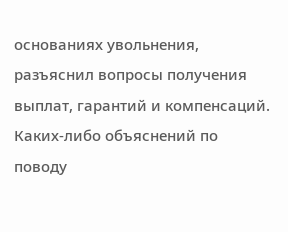основаниях увольнения, разъяснил вопросы получения выплат, гарантий и компенсаций. Каких-либо объяснений по поводу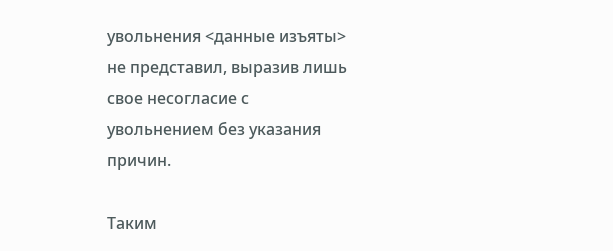увольнения <данные изъяты> не представил, выразив лишь свое несогласие с увольнением без указания причин.

Таким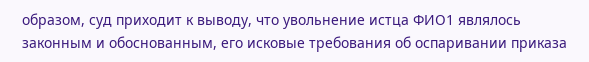образом, суд приходит к выводу, что увольнение истца ФИО1 являлось законным и обоснованным, его исковые требования об оспаривании приказа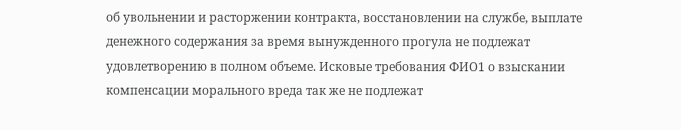об увольнении и расторжении контракта, восстановлении на службе, выплате денежного содержания за время вынужденного прогула не подлежат удовлетворению в полном объеме. Исковые требования ФИО1 о взыскании компенсации морального вреда так же не подлежат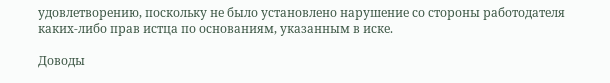удовлетворению, поскольку не было установлено нарушение со стороны работодателя каких-либо прав истца по основаниям, указанным в иске.

Доводы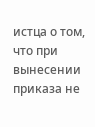истца о том, что при вынесении приказа не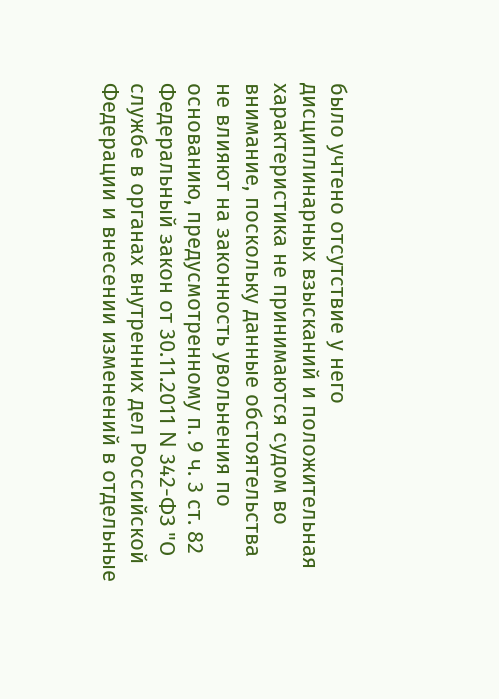было учтено отсутствие у него дисциплинарных взысканий и положительная характеристика не принимаются судом во внимание, поскольку данные обстоятельства не влияют на законность увольнения по основанию, предусмотренному п. 9 ч. 3 ст. 82 Федеральный закон от 30.11.2011 N 342-ФЗ "О службе в органах внутренних дел Российской Федерации и внесении изменений в отдельные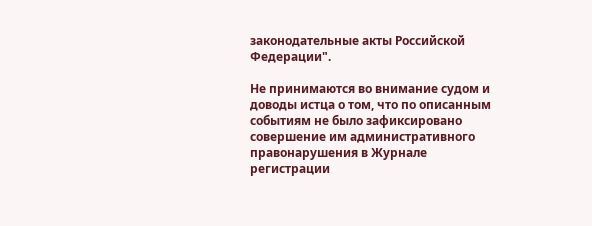законодательные акты Российской Федерации".

Не принимаются во внимание судом и доводы истца о том, что по описанным событиям не было зафиксировано совершение им административного правонарушения в Журнале регистрации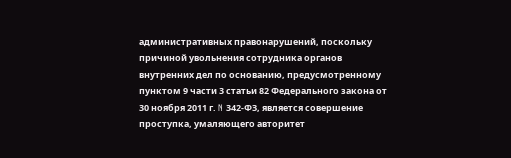административных правонарушений, поскольку причиной увольнения сотрудника органов внутренних дел по основанию, предусмотренному пунктом 9 части 3 статьи 82 Федерального закона от 30 ноября 2011 г. N 342-ФЗ, является совершение проступка, умаляющего авторитет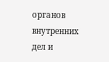органов внутренних дел и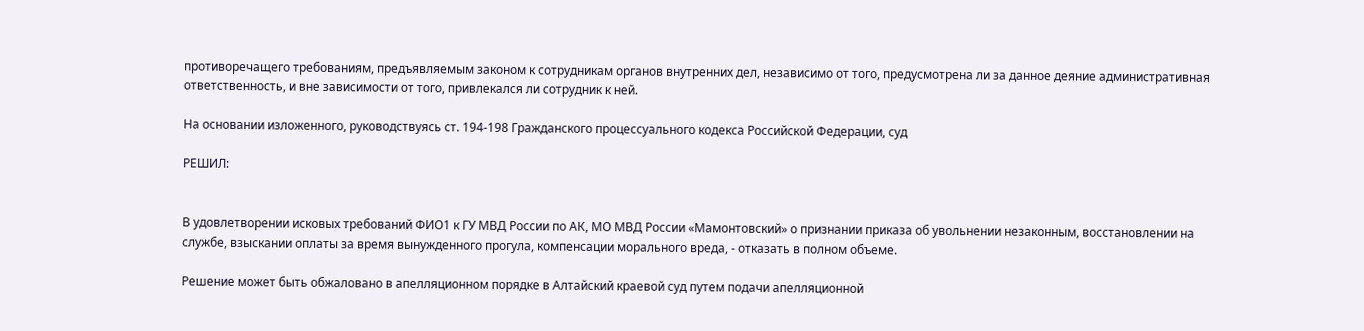противоречащего требованиям, предъявляемым законом к сотрудникам органов внутренних дел, независимо от того, предусмотрена ли за данное деяние административная ответственность, и вне зависимости от того, привлекался ли сотрудник к ней.

На основании изложенного, руководствуясь ст. 194-198 Гражданского процессуального кодекса Российской Федерации, суд

РЕШИЛ:


В удовлетворении исковых требований ФИО1 к ГУ МВД России по АК, МО МВД России «Мамонтовский» о признании приказа об увольнении незаконным, восстановлении на службе, взыскании оплаты за время вынужденного прогула, компенсации морального вреда, - отказать в полном объеме.

Решение может быть обжаловано в апелляционном порядке в Алтайский краевой суд путем подачи апелляционной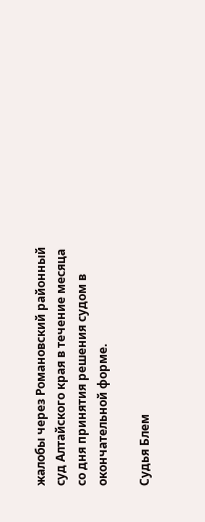жалобы через Романовский районный суд Алтайского края в течение месяца со дня принятия решения судом в окончательной форме.

Судья Блем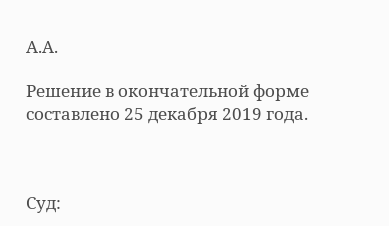А.А.

Решение в окончательной форме составлено 25 декабря 2019 года.



Суд: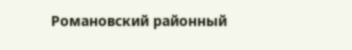Романовский районный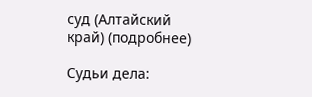суд (Алтайский край) (подробнее)

Судьи дела: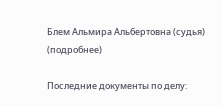Блем Альмира Альбертовна (судья) (подробнее)

Последние документы по делу: